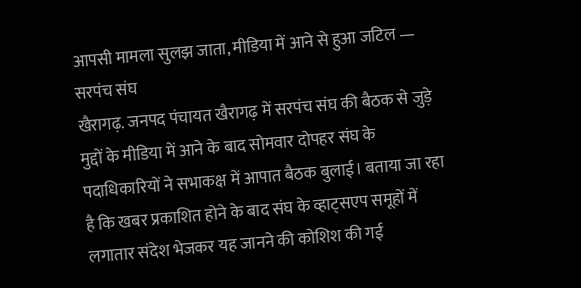आपसी मामला सुलझ जाता, मीडिया में आने से हुआ जटिल — सरपंच संघ
खैरागढ़. जनपद पंचायत खैरागढ़ में सरपंच संघ की बैठक से जुड़े मुद्दों के मीडिया में आने के बाद सोमवार दोपहर संघ के पदाधिकारियों ने सभाकक्ष में आपात बैठक बुलाई। बताया जा रहा है कि खबर प्रकाशित होने के बाद संघ के व्हाट्सएप समूहों में लगातार संदेश भेजकर यह जानने की कोशिश की गई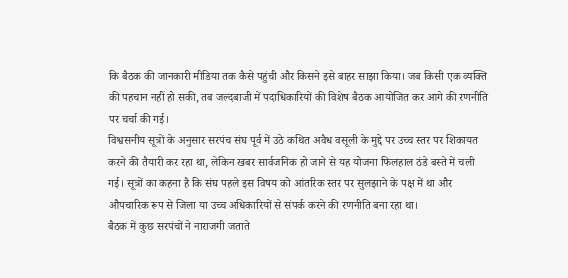कि बैठक की जानकारी मीडिया तक कैसे पहुंची और किसने इसे बाहर साझा किया। जब किसी एक व्यक्ति की पहचान नहीं हो सकी, तब जल्दबाजी में पदाधिकारियों की विशेष बैठक आयोजित कर आगे की रणनीति पर चर्चा की गई।
विश्वसनीय सूत्रों के अनुसार सरपंच संघ पूर्व में उठे कथित अवैध वसूली के मुद्दे पर उच्च स्तर पर शिकायत करने की तैयारी कर रहा था, लेकिन खबर सार्वजनिक हो जाने से यह योजना फिलहाल ठंडे बस्ते में चली गई। सूत्रों का कहना है कि संघ पहले इस विषय को आंतरिक स्तर पर सुलझाने के पक्ष में था और औपचारिक रूप से जिला या उच्च अधिकारियों से संपर्क करने की रणनीति बना रहा था।
बैठक में कुछ सरपंचों ने नाराजगी जताते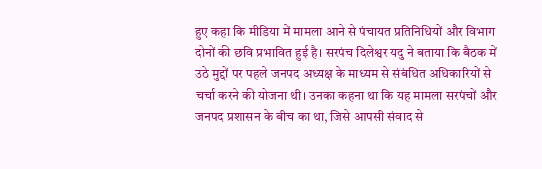हुए कहा कि मीडिया में मामला आने से पंचायत प्रतिनिधियों और विभाग दोनों की छवि प्रभावित हुई है। सरपंच दिलेश्वर यदु ने बताया कि बैठक में उठे मुद्दों पर पहले जनपद अध्यक्ष के माध्यम से संबंधित अधिकारियों से चर्चा करने की योजना थी। उनका कहना था कि यह मामला सरपंचों और जनपद प्रशासन के बीच का था, जिसे आपसी संवाद से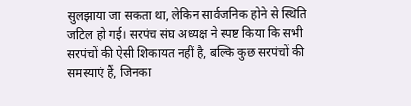सुलझाया जा सकता था, लेकिन सार्वजनिक होने से स्थिति जटिल हो गई। सरपंच संघ अध्यक्ष ने स्पष्ट किया कि सभी सरपंचों की ऐसी शिकायत नहीं है, बल्कि कुछ सरपंचों की समस्याएं हैं, जिनका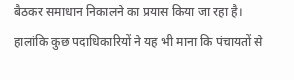बैठकर समाधान निकालने का प्रयास किया जा रहा है।
हालांकि कुछ पदाधिकारियों ने यह भी माना कि पंचायतों से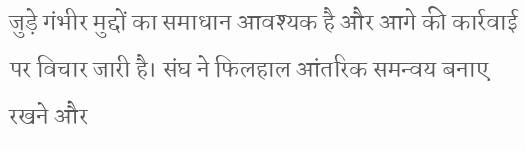जुड़े गंभीर मुद्दों का समाधान आवश्यक है और आगे की कार्रवाई पर विचार जारी है। संघ ने फिलहाल आंतरिक समन्वय बनाए रखने और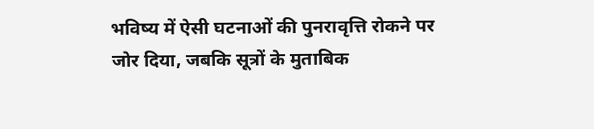भविष्य में ऐसी घटनाओं की पुनरावृत्ति रोकने पर जोर दिया, जबकि सूत्रों के मुताबिक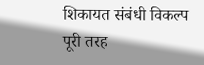शिकायत संबंधी विकल्प पूरी तरह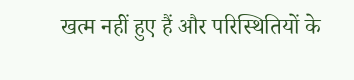खत्म नहीं हुए हैं और परिस्थितियों के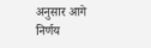अनुसार आगे निर्णय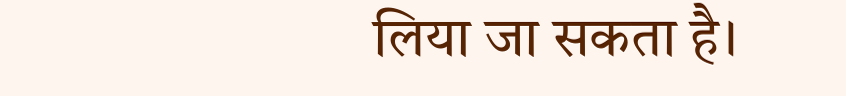लिया जा सकता है।